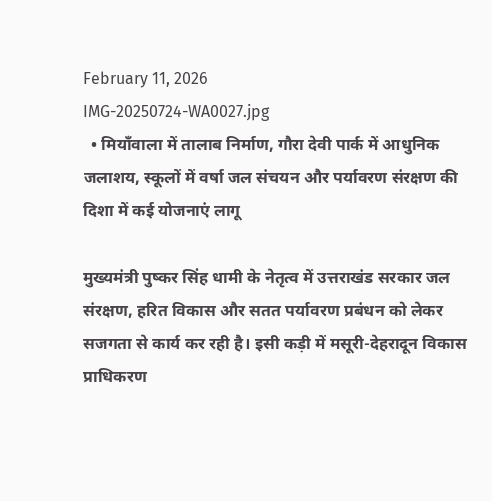February 11, 2026
IMG-20250724-WA0027.jpg
  • मियाँवाला में तालाब निर्माण, गौरा देवी पार्क में आधुनिक जलाशय, स्कूलों में वर्षा जल संचयन और पर्यावरण संरक्षण की दिशा में कई योजनाएं लागू

मुख्यमंत्री पुष्कर सिंह धामी के नेतृत्व में उत्तराखंड सरकार जल संरक्षण, हरित विकास और सतत पर्यावरण प्रबंधन को लेकर सजगता से कार्य कर रही है। इसी कड़ी में मसूरी-देहरादून विकास प्राधिकरण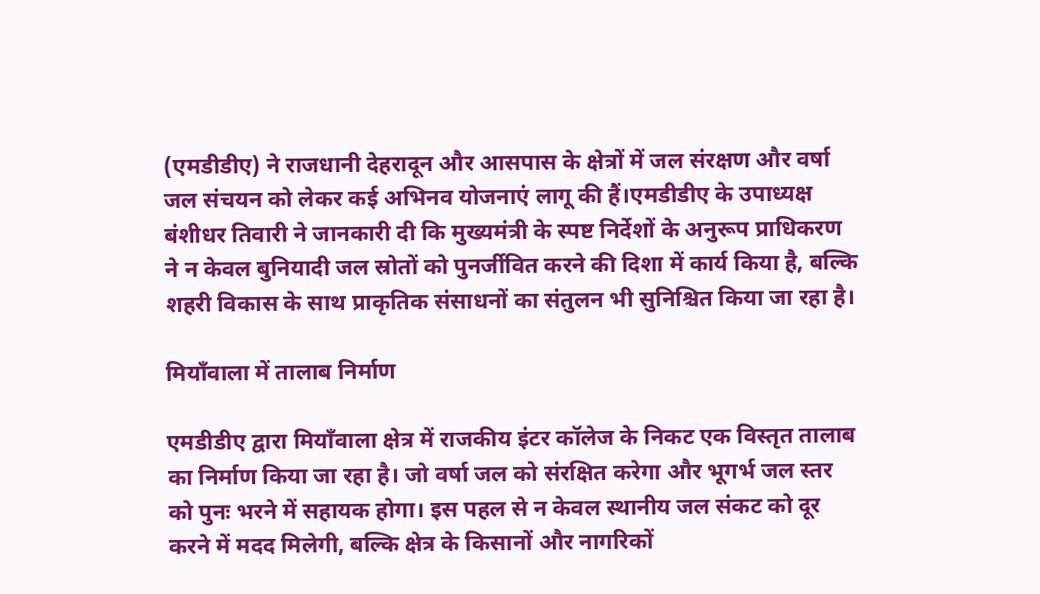(एमडीडीए) ने राजधानी देहरादून और आसपास के क्षेत्रों में जल संरक्षण और वर्षा जल संचयन को लेकर कई अभिनव योजनाएं लागू की हैं।एमडीडीए के उपाध्यक्ष बंशीधर तिवारी ने जानकारी दी कि मुख्यमंत्री के स्पष्ट निर्देशों के अनुरूप प्राधिकरण ने न केवल बुनियादी जल स्रोतों को पुनर्जीवित करने की दिशा में कार्य किया है, बल्कि शहरी विकास के साथ प्राकृतिक संसाधनों का संतुलन भी सुनिश्चित किया जा रहा है।

मियाँवाला में तालाब निर्माण

एमडीडीए द्वारा मियाँवाला क्षेत्र में राजकीय इंटर कॉलेज के निकट एक विस्तृत तालाब का निर्माण किया जा रहा है। जो वर्षा जल को संरक्षित करेगा और भूगर्भ जल स्तर को पुनः भरने में सहायक होगा। इस पहल से न केवल स्थानीय जल संकट को दूर करने में मदद मिलेगी, बल्कि क्षेत्र के किसानों और नागरिकों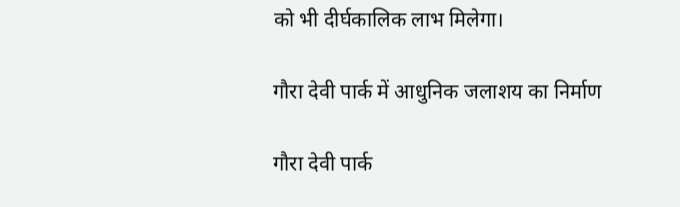को भी दीर्घकालिक लाभ मिलेगा।

गौरा देवी पार्क में आधुनिक जलाशय का निर्माण

गौरा देवी पार्क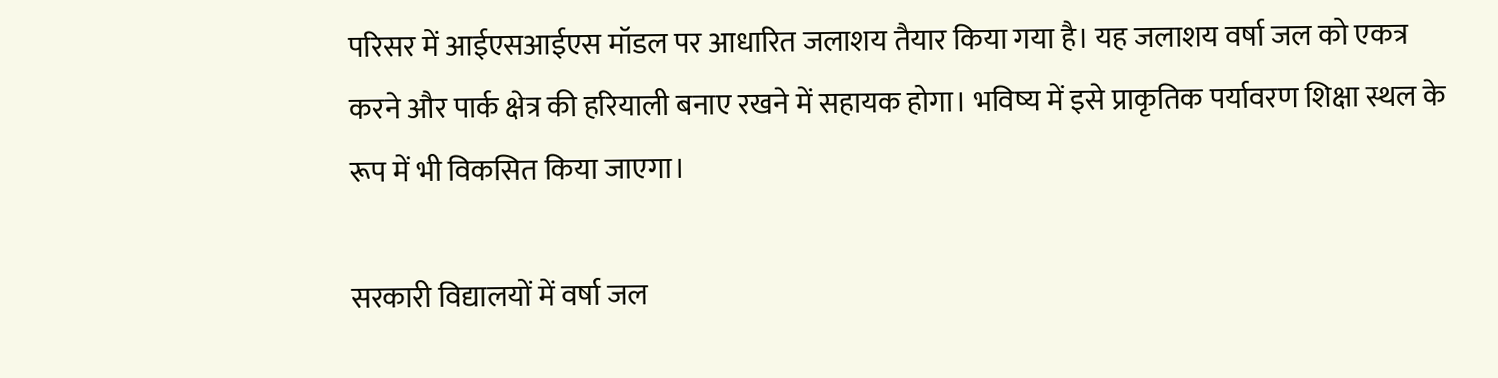परिसर में आईएसआईएस मॉडल पर आधारित जलाशय तैयार किया गया है। यह जलाशय वर्षा जल को एकत्र करने और पार्क क्षेत्र की हरियाली बनाए रखने में सहायक होगा। भविष्य में इसे प्राकृतिक पर्यावरण शिक्षा स्थल के रूप में भी विकसित किया जाएगा।

सरकारी विद्यालयों में वर्षा जल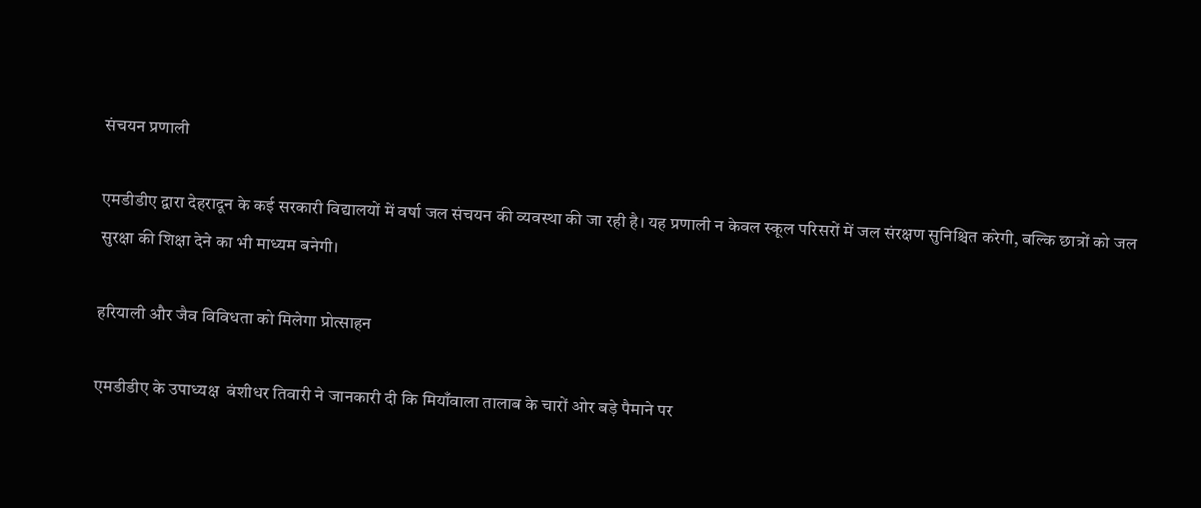संचयन प्रणाली

एमडीडीए द्वारा देहरादून के कई सरकारी विद्यालयों में वर्षा जल संचयन की व्यवस्था की जा रही है। यह प्रणाली न केवल स्कूल परिसरों में जल संरक्षण सुनिश्चित करेगी, बल्कि छात्रों को जल सुरक्षा की शिक्षा देने का भी माध्यम बनेगी।

हरियाली और जैव विविधता को मिलेगा प्रोत्साहन

एमडीडीए के उपाध्यक्ष  बंशीधर तिवारी ने जानकारी दी कि मियाँवाला तालाब के चारों ओर बड़े पैमाने पर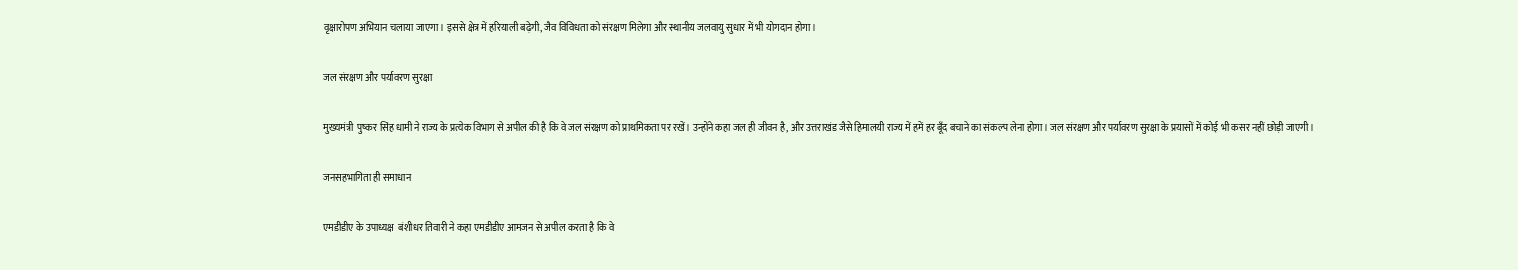वृक्षारोपण अभियान चलाया जाएगा। इससे क्षेत्र में हरियाली बढ़ेगी, जैव विविधता को संरक्षण मिलेगा और स्थानीय जलवायु सुधार में भी योगदान होगा।

जल संरक्षण और पर्यावरण सुरक्षा

मुख्यमंत्री  पुष्कर सिंह धामी ने राज्य के प्रत्येक विभाग से अपील की है कि वे जल संरक्षण को प्राथमिकता पर रखें। उन्होंने कहा जल ही जीवन है, और उत्तराखंड जैसे हिमालयी राज्य में हमें हर बूँद बचाने का संकल्प लेना होगा। जल संरक्षण और पर्यावरण सुरक्षा के प्रयासों में कोई भी कसर नहीं छोड़ी जाएगी।

जनसहभागिता ही समाधान

एमडीडीए के उपाध्यक्ष  बंशीधर तिवारी ने कहा एमडीडीए आमजन से अपील करता है कि वे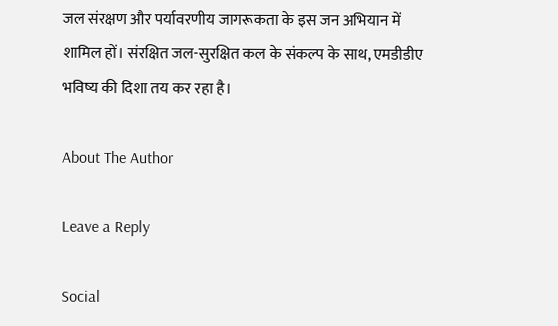जल संरक्षण और पर्यावरणीय जागरूकता के इस जन अभियान में शामिल हों। संरक्षित जल-सुरक्षित कल के संकल्प के साथ, एमडीडीए भविष्य की दिशा तय कर रहा है।

About The Author

Leave a Reply

Social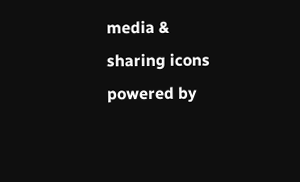media & sharing icons powered by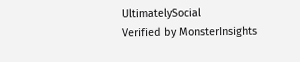UltimatelySocial
Verified by MonsterInsights